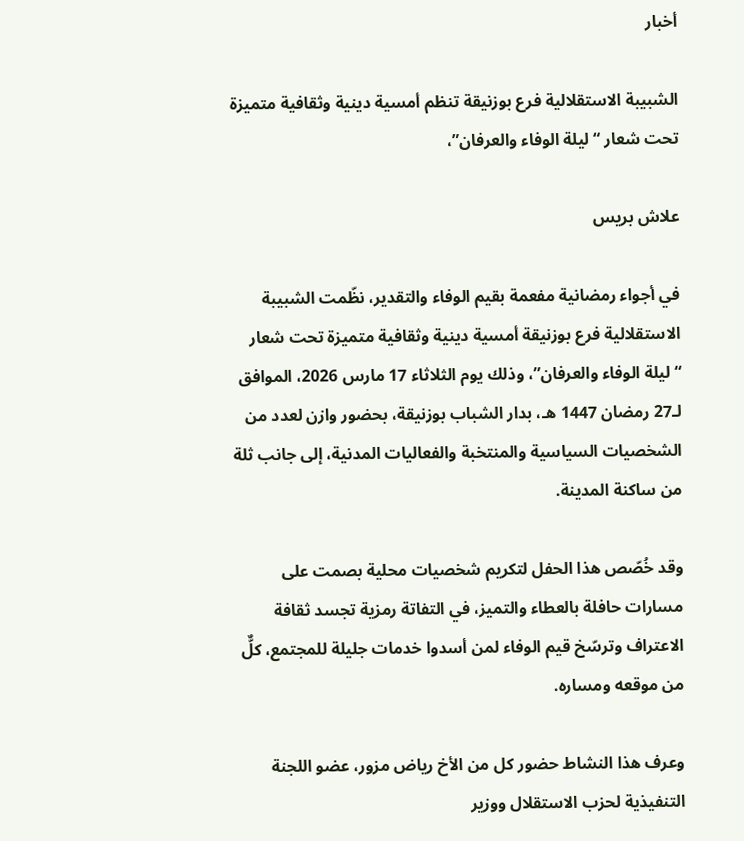أخبار

الشبيبة الاستقلالية فرع بوزنيقة تنظم أمسية دينية وثقافية متميزة تحت شعار “ليلة الوفاء والعرفان”،

علاش بريس

في أجواء رمضانية مفعمة بقيم الوفاء والتقدير، نظّمت الشبيبة الاستقلالية فرع بوزنيقة أمسية دينية وثقافية متميزة تحت شعار “ليلة الوفاء والعرفان”، وذلك يوم الثلاثاء 17 مارس 2026، الموافق لـ27 رمضان 1447 هـ، بدار الشباب بوزنيقة، بحضور وازن لعدد من الشخصيات السياسية والمنتخبة والفعاليات المدنية، إلى جانب ثلة من ساكنة المدينة.

وقد خُصّص هذا الحفل لتكريم شخصيات محلية بصمت على مسارات حافلة بالعطاء والتميز، في التفاتة رمزية تجسد ثقافة الاعتراف وترسّخ قيم الوفاء لمن أسدوا خدمات جليلة للمجتمع، كلٌّ من موقعه ومساره.

وعرف هذا النشاط حضور كل من الأخ رياض مزور، عضو اللجنة التنفيذية لحزب الاستقلال ووزير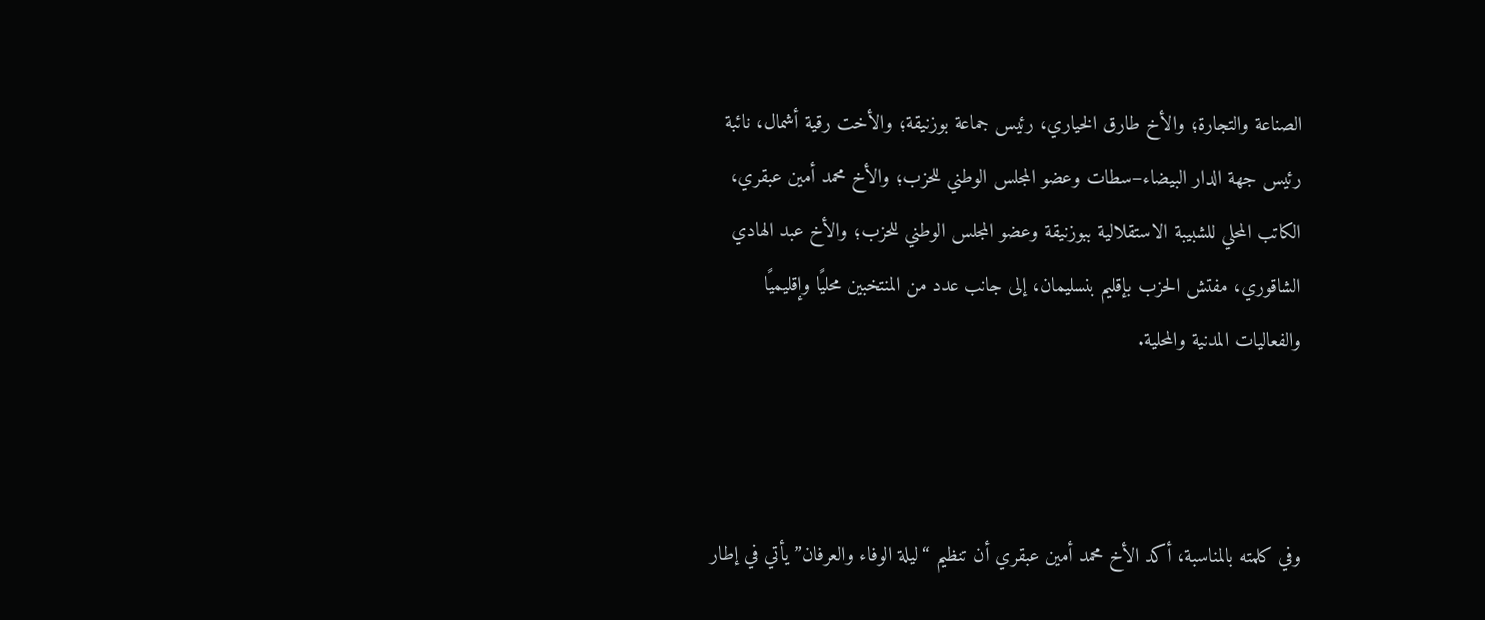الصناعة والتجارة؛ والأخ طارق الخياري، رئيس جماعة بوزنيقة؛ والأخت رقية أشمال، نائبة رئيس جهة الدار البيضاء–سطات وعضو المجلس الوطني للحزب؛ والأخ محمد أمين عبقري، الكاتب المحلي للشبيبة الاستقلالية ببوزنيقة وعضو المجلس الوطني للحزب؛ والأخ عبد الهادي الشاقوري، مفتش الحزب بإقليم بنسليمان، إلى جانب عدد من المنتخبين محليًا وإقليميًا والفعاليات المدنية والمحلية.



وفي كلمته بالمناسبة، أكد الأخ محمد أمين عبقري أن تنظيم “ليلة الوفاء والعرفان” يأتي في إطار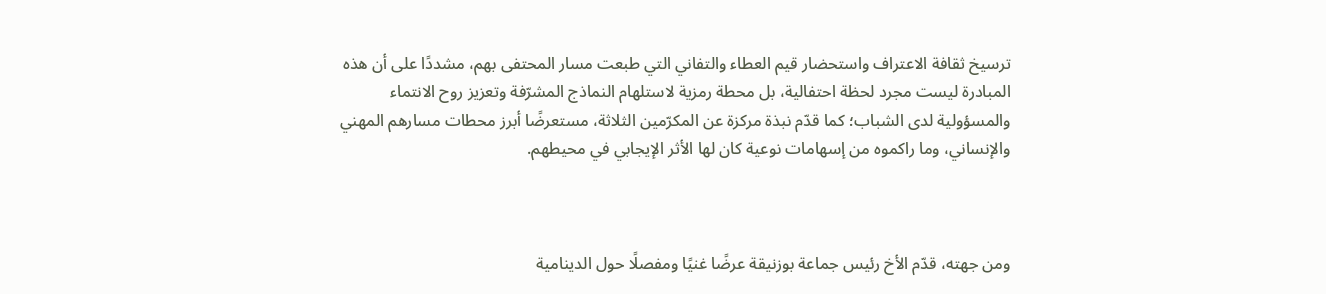ترسيخ ثقافة الاعتراف واستحضار قيم العطاء والتفاني التي طبعت مسار المحتفى بهم، مشددًا على أن هذه المبادرة ليست مجرد لحظة احتفالية، بل محطة رمزية لاستلهام النماذج المشرّفة وتعزيز روح الانتماء والمسؤولية لدى الشباب؛ كما قدّم نبذة مركزة عن المكرّمين الثلاثة، مستعرضًا أبرز محطات مسارهم المهني والإنساني، وما راكموه من إسهامات نوعية كان لها الأثر الإيجابي في محيطهم.



ومن جهته، قدّم الأخ رئيس جماعة بوزنيقة عرضًا غنيًا ومفصلًا حول الدينامية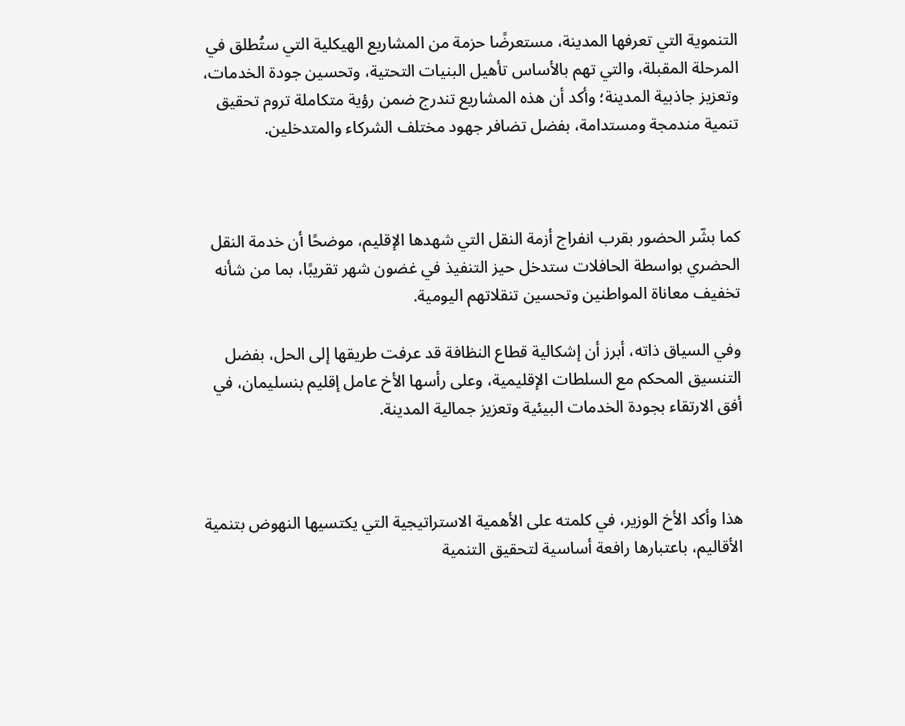التنموية التي تعرفها المدينة، مستعرضًا حزمة من المشاريع الهيكلية التي ستُطلق في المرحلة المقبلة، والتي تهم بالأساس تأهيل البنيات التحتية، وتحسين جودة الخدمات، وتعزيز جاذبية المدينة؛ وأكد أن هذه المشاريع تندرج ضمن رؤية متكاملة تروم تحقيق تنمية مندمجة ومستدامة، بفضل تضافر جهود مختلف الشركاء والمتدخلين.



كما بشّر الحضور بقرب انفراج أزمة النقل التي شهدها الإقليم، موضحًا أن خدمة النقل الحضري بواسطة الحافلات ستدخل حيز التنفيذ في غضون شهر تقريبًا، بما من شأنه تخفيف معاناة المواطنين وتحسين تنقلاتهم اليومية.

وفي السياق ذاته، أبرز أن إشكالية قطاع النظافة قد عرفت طريقها إلى الحل، بفضل التنسيق المحكم مع السلطات الإقليمية، وعلى رأسها الأخ عامل إقليم بنسليمان، في أفق الارتقاء بجودة الخدمات البيئية وتعزيز جمالية المدينة.



هذا وأكد الأخ الوزير، في كلمته على الأهمية الاستراتيجية التي يكتسيها النهوض بتنمية الأقاليم، باعتبارها رافعة أساسية لتحقيق التنمية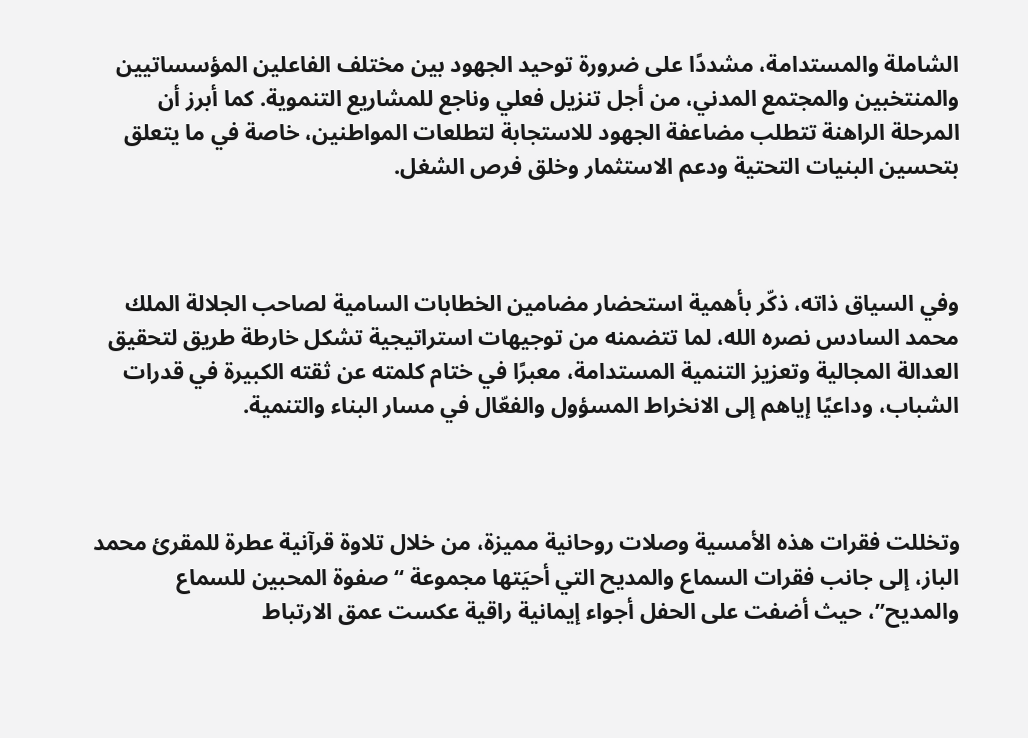الشاملة والمستدامة، مشددًا على ضرورة توحيد الجهود بين مختلف الفاعلين المؤسساتيين والمنتخبين والمجتمع المدني، من أجل تنزيل فعلي وناجع للمشاريع التنموية. كما أبرز أن المرحلة الراهنة تتطلب مضاعفة الجهود للاستجابة لتطلعات المواطنين، خاصة في ما يتعلق بتحسين البنيات التحتية ودعم الاستثمار وخلق فرص الشغل.



وفي السياق ذاته، ذكّر بأهمية استحضار مضامين الخطابات السامية لصاحب الجلالة الملك محمد السادس نصره الله، لما تتضمنه من توجيهات استراتيجية تشكل خارطة طريق لتحقيق العدالة المجالية وتعزيز التنمية المستدامة، معبرًا في ختام كلمته عن ثقته الكبيرة في قدرات الشباب، وداعيًا إياهم إلى الانخراط المسؤول والفعّال في مسار البناء والتنمية.



وتخللت فقرات هذه الأمسية وصلات روحانية مميزة، من خلال تلاوة قرآنية عطرة للمقرئ محمد الباز، إلى جانب فقرات السماع والمديح التي أحيَتها مجموعة “صفوة المحبين للسماع والمديح”، حيث أضفت على الحفل أجواء إيمانية راقية عكست عمق الارتباط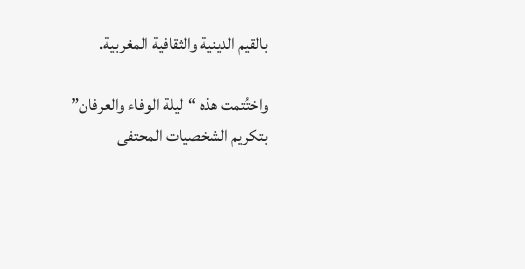بالقيم الدينية والثقافية المغربية.

واختُتمت هذه “ليلة الوفاء والعرفان” بتكريم الشخصيات المحتفى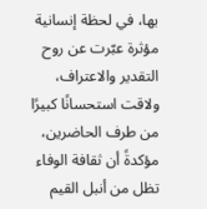بها، في لحظة إنسانية مؤثرة عبّرت عن روح التقدير والاعتراف، ولاقت استحسانًا كبيرًا من طرف الحاضرين، مؤكدةً أن ثقافة الوفاء تظل من أنبل القيم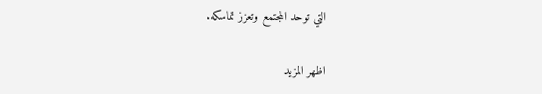التي توحد المجتمع وتعزز تماسكه.

اظهر المزيد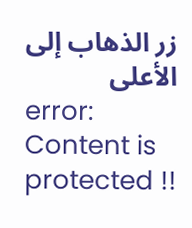زر الذهاب إلى الأعلى
error: Content is protected !!